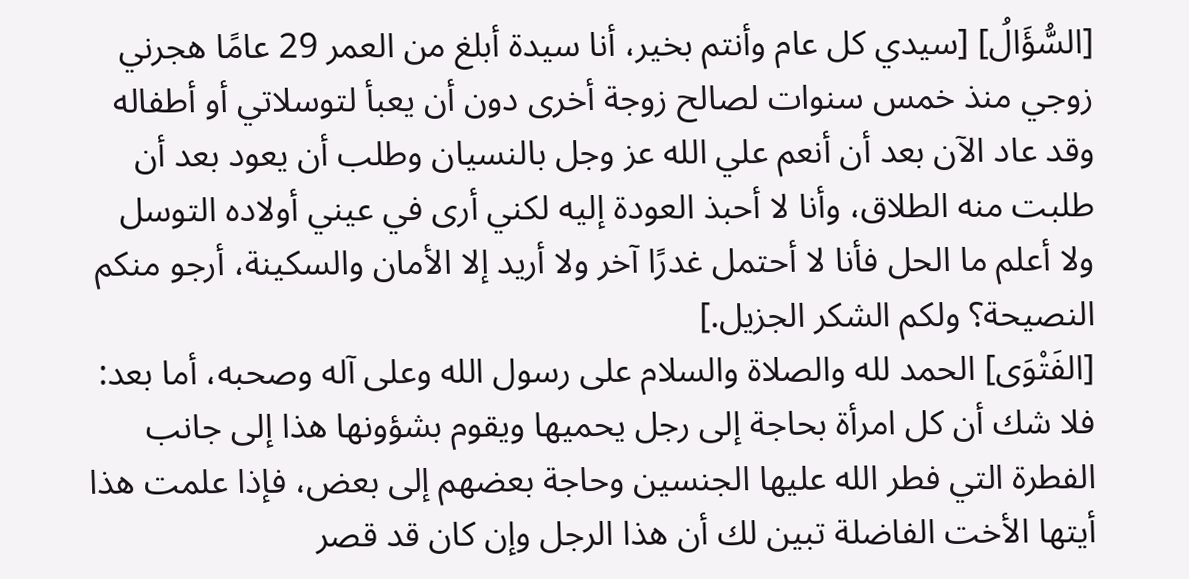[السُّؤَالُ] [سيدي كل عام وأنتم بخير، أنا سيدة أبلغ من العمر 29 عامًا هجرني زوجي منذ خمس سنوات لصالح زوجة أخرى دون أن يعبأ لتوسلاتي أو أطفاله وقد عاد الآن بعد أن أنعم علي الله عز وجل بالنسيان وطلب أن يعود بعد أن طلبت منه الطلاق، وأنا لا أحبذ العودة إليه لكني أرى في عيني أولاده التوسل ولا أعلم ما الحل فأنا لا أحتمل غدرًا آخر ولا أريد إلا الأمان والسكينة، أرجو منكم النصيحة؟ ولكم الشكر الجزيل.]
[الفَتْوَى] الحمد لله والصلاة والسلام على رسول الله وعلى آله وصحبه، أما بعد:
فلا شك أن كل امرأة بحاجة إلى رجل يحميها ويقوم بشؤونها هذا إلى جانب الفطرة التي فطر الله عليها الجنسين وحاجة بعضهم إلى بعض، فإذا علمت هذا أيتها الأخت الفاضلة تبين لك أن هذا الرجل وإن كان قد قصر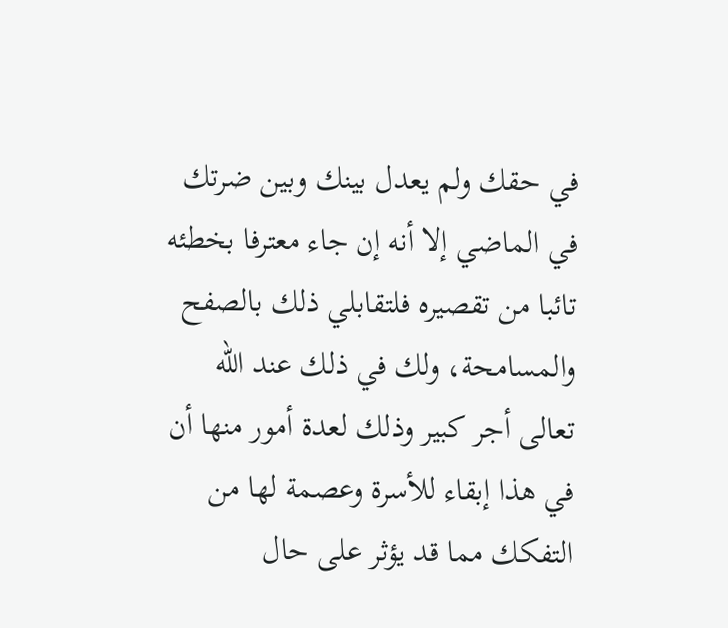في حقك ولم يعدل بينك وبين ضرتك في الماضي إلا أنه إن جاء معترفا بخطئه تائبا من تقصيره فلتقابلي ذلك بالصفح والمسامحة، ولك في ذلك عند الله تعالى أجر كبير وذلك لعدة أمور منها أن في هذا إبقاء للأسرة وعصمة لها من التفكك مما قد يؤثر على حال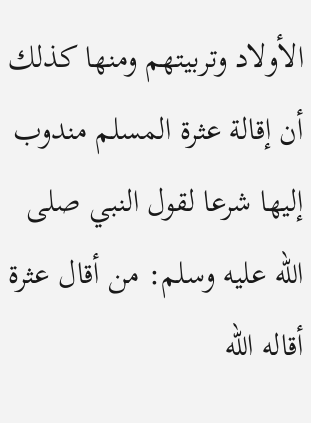الأولاد وتربيتهم ومنها كذلك أن إقالة عثرة المسلم مندوب إليها شرعا لقول النبي صلى الله عليه وسلم: من أقال عثرة أقاله الله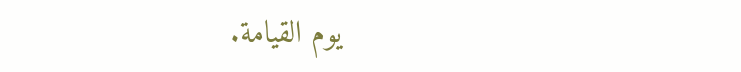يوم القيامة.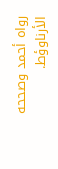رواه أحمد وصححه الأرناوؤط.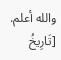والله أعلم.
[تَارِيخُ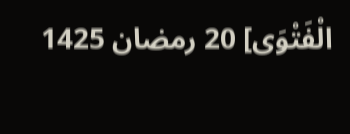الْفَتْوَى] 20 رمضان 1425